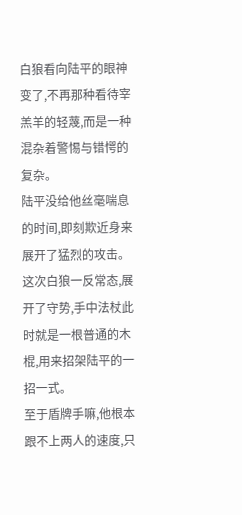白狼看向陆平的眼神变了,不再那种看待宰羔羊的轻蔑,而是一种混杂着警惕与错愕的复杂。
陆平没给他丝毫喘息的时间,即刻欺近身来展开了猛烈的攻击。
这次白狼一反常态,展开了守势,手中法杖此时就是一根普通的木棍,用来招架陆平的一招一式。
至于盾牌手嘛,他根本跟不上两人的速度,只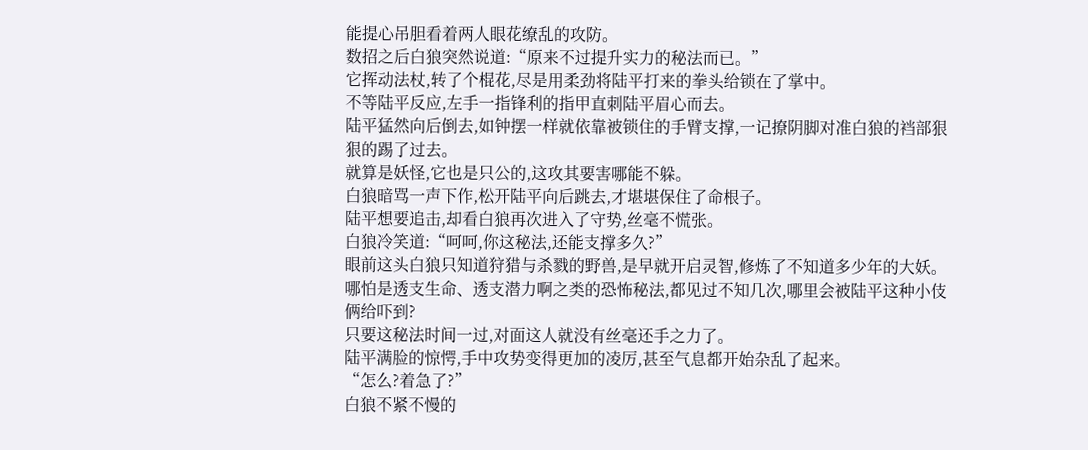能提心吊胆看着两人眼花缭乱的攻防。
数招之后白狼突然说道:“原来不过提升实力的秘法而已。”
它挥动法杖,转了个棍花,尽是用柔劲将陆平打来的拳头给锁在了掌中。
不等陆平反应,左手一指锋利的指甲直刺陆平眉心而去。
陆平猛然向后倒去,如钟摆一样就依靠被锁住的手臂支撑,一记撩阴脚对准白狼的裆部狠狠的踢了过去。
就算是妖怪,它也是只公的,这攻其要害哪能不躲。
白狼暗骂一声下作,松开陆平向后跳去,才堪堪保住了命根子。
陆平想要追击,却看白狼再次进入了守势,丝毫不慌张。
白狼冷笑道:“呵呵,你这秘法,还能支撑多久?”
眼前这头白狼只知道狩猎与杀戮的野兽,是早就开启灵智,修炼了不知道多少年的大妖。
哪怕是透支生命、透支潜力啊之类的恐怖秘法,都见过不知几次,哪里会被陆平这种小伎俩给吓到?
只要这秘法时间一过,对面这人就没有丝毫还手之力了。
陆平满脸的惊愕,手中攻势变得更加的凌厉,甚至气息都开始杂乱了起来。
“怎么?着急了?”
白狼不紧不慢的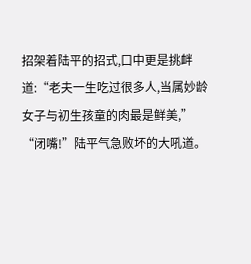招架着陆平的招式,口中更是挑衅道:“老夫一生吃过很多人,当属妙龄女子与初生孩童的肉最是鲜美,”
“闭嘴!”陆平气急败坏的大吼道。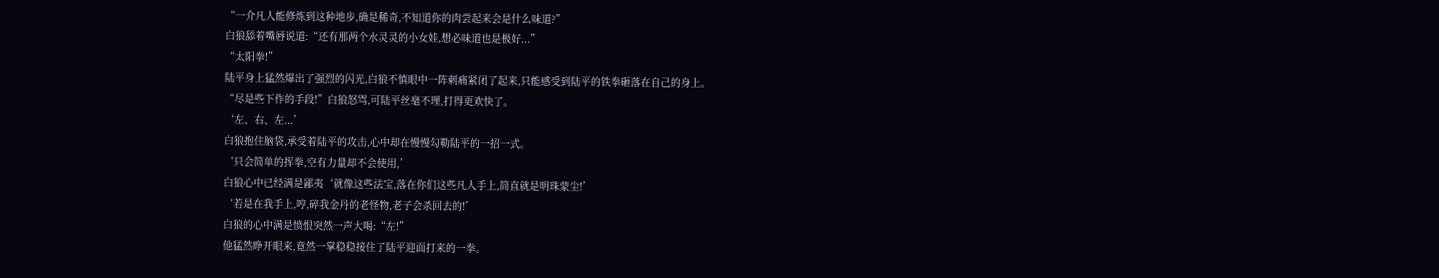“一介凡人能修炼到这种地步,确是稀奇,不知道你的肉尝起来会是什么味道?”
白狼舔着嘴唇说道:“还有那两个水灵灵的小女娃,想必味道也是极好...”
“太阳拳!”
陆平身上猛然爆出了强烈的闪光,白狼不慎眼中一阵刺痛紧闭了起来,只能感受到陆平的铁拳砸落在自己的身上。
“尽是些下作的手段!”白狼怒骂,可陆平丝毫不理,打得更欢快了。
‘左、右、左...’
白狼抱住脑袋,承受着陆平的攻击,心中却在慢慢勾勒陆平的一招一式。
‘只会简单的挥拳,空有力量却不会使用,’
白狼心中已经满是鄙夷‘就像这些法宝,落在你们这些凡人手上,简直就是明珠蒙尘!’
‘若是在我手上,哼,碎我金丹的老怪物,老子会杀回去的!’
白狼的心中满是愤恨突然一声大喝:“左!”
他猛然睁开眼来,竟然一掌稳稳接住了陆平迎面打来的一拳。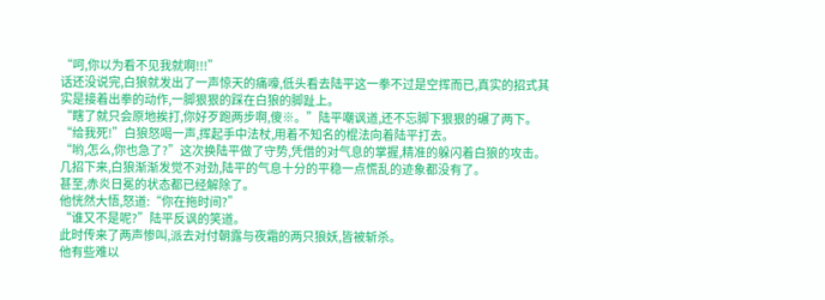“呵,你以为看不见我就啊!!!”
话还没说完,白狼就发出了一声惊天的痛嚎,低头看去陆平这一拳不过是空挥而已,真实的招式其实是接着出拳的动作,一脚狠狠的踩在白狼的脚趾上。
“瞎了就只会原地挨打,你好歹跑两步啊,傻※。”陆平嘲讽道,还不忘脚下狠狠的碾了两下。
“给我死!”白狼怒喝一声,挥起手中法杖,用着不知名的棍法向着陆平打去。
“哟,怎么,你也急了?”这次换陆平做了守势,凭借的对气息的掌握,精准的躲闪着白狼的攻击。
几招下来,白狼渐渐发觉不对劲,陆平的气息十分的平稳一点慌乱的迹象都没有了。
甚至,赤炎日冕的状态都已经解除了。
他恍然大悟,怒道:“你在拖时间?”
“谁又不是呢?”陆平反讽的笑道。
此时传来了两声惨叫,派去对付朝露与夜霜的两只狼妖,皆被斩杀。
他有些难以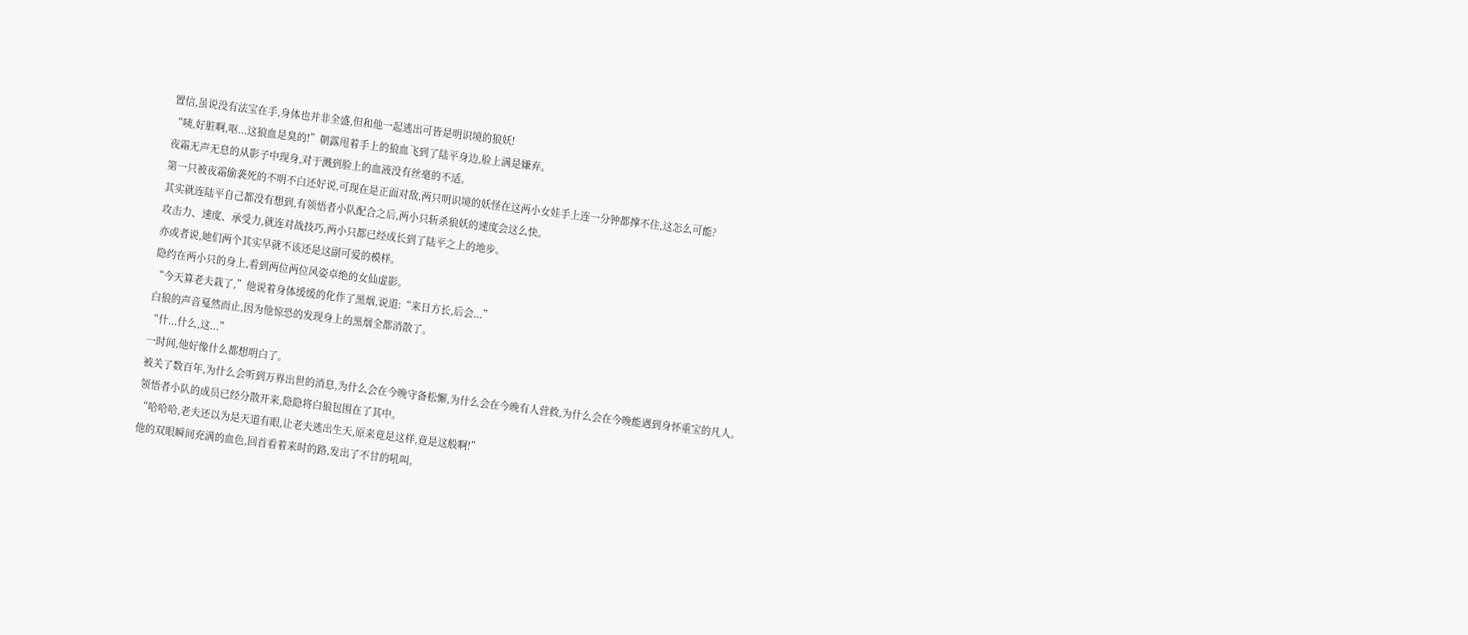置信,虽说没有法宝在手,身体也并非全盛,但和他一起逃出可皆是明识境的狼妖!
“咦,好脏啊,呕...这狼血是臭的!”朝露甩着手上的狼血飞到了陆平身边,脸上满是嫌弃。
夜霜无声无息的从影子中现身,对于溅到脸上的血液没有丝毫的不适。
第一只被夜霜偷袭死的不明不白还好说,可现在是正面对敌,两只明识境的妖怪在这两小女娃手上连一分钟都撑不住,这怎么可能?
其实就连陆平自己都没有想到,有领悟者小队配合之后,两小只斩杀狼妖的速度会这么快。
攻击力、速度、承受力,就连对战技巧,两小只都已经成长到了陆平之上的地步。
亦或者说,她们两个其实早就不该还是这副可爱的模样。
隐约在两小只的身上,看到两位两位风姿卓绝的女仙虚影。
“今天算老夫栽了,”他说着身体缓缓的化作了黑烟,说道:“来日方长,后会...”
白狼的声音戛然而止,因为他惊恐的发现身上的黑烟全都消散了。
“什...什么,这...”
一时间,他好像什么都想明白了。
被关了数百年,为什么会听到万界出世的消息,为什么会在今晚守备松懈,为什么会在今晚有人营救,为什么会在今晚能遇到身怀重宝的凡人。
领悟者小队的成员已经分散开来,隐隐将白狼包围在了其中。
“哈哈哈,老夫还以为是天道有眼,让老夫逃出生天,原来竟是这样,竟是这般啊!”
他的双眼瞬间充满的血色,回首看着来时的路,发出了不甘的吼叫。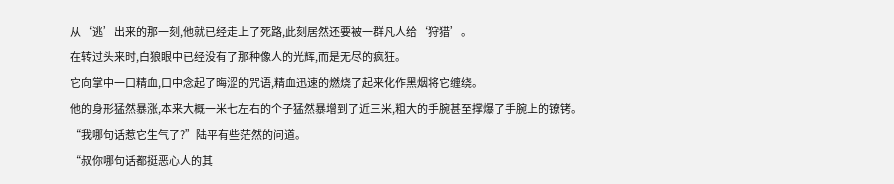从‘逃’出来的那一刻,他就已经走上了死路,此刻居然还要被一群凡人给‘狩猎’。
在转过头来时,白狼眼中已经没有了那种像人的光辉,而是无尽的疯狂。
它向掌中一口精血,口中念起了晦涩的咒语,精血迅速的燃烧了起来化作黑烟将它缠绕。
他的身形猛然暴涨,本来大概一米七左右的个子猛然暴增到了近三米,粗大的手腕甚至撑爆了手腕上的镣铐。
“我哪句话惹它生气了?”陆平有些茫然的问道。
“叔你哪句话都挺恶心人的其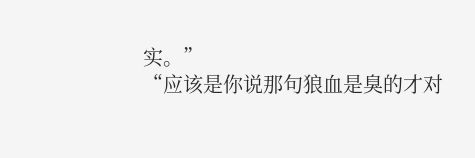实。”
“应该是你说那句狼血是臭的才对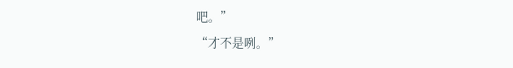吧。”
“才不是咧。”